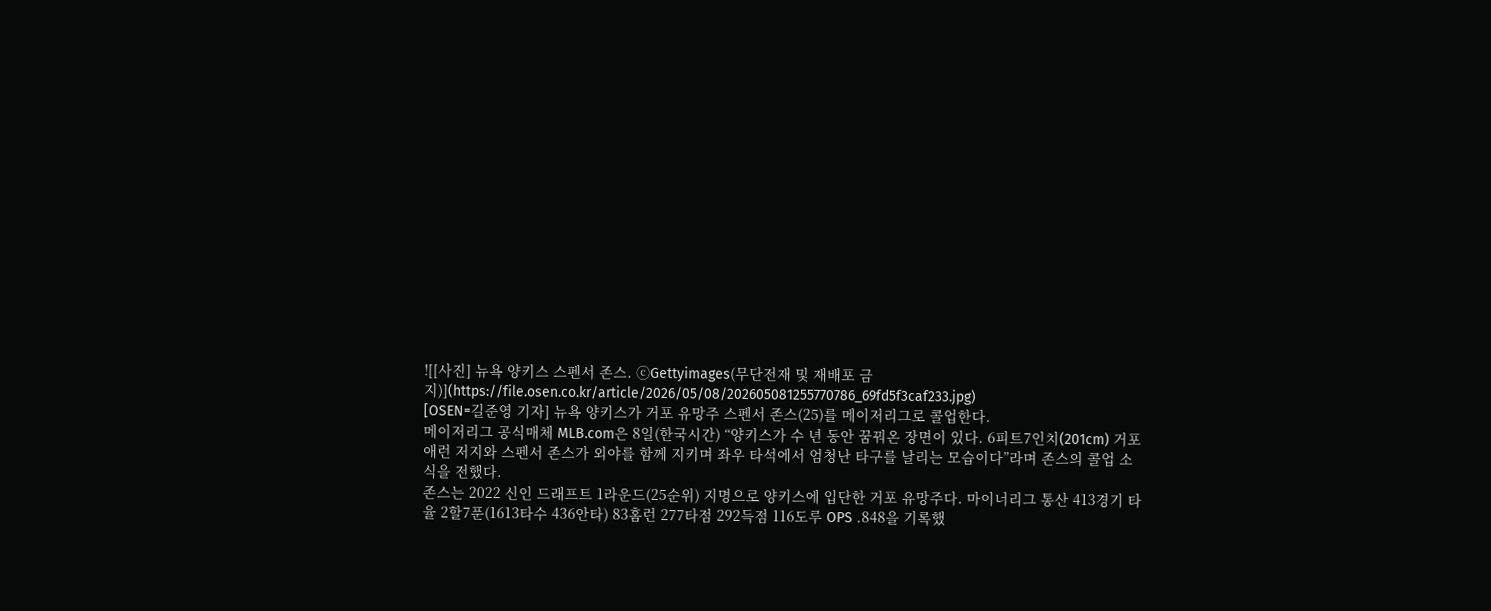![[사진] 뉴욕 양키스 스펜서 존스. ⓒGettyimages(무단전재 및 재배포 금지)](https://file.osen.co.kr/article/2026/05/08/202605081255770786_69fd5f3caf233.jpg)
[OSEN=길준영 기자] 뉴욕 양키스가 거포 유망주 스펜서 존스(25)를 메이저리그로 콜업한다.
메이저리그 공식매체 MLB.com은 8일(한국시간) “양키스가 수 년 동안 꿈꿔온 장면이 있다. 6피트7인치(201cm) 거포 애런 저지와 스펜서 존스가 외야를 함께 지키며 좌우 타석에서 엄청난 타구를 날리는 모습이다”라며 존스의 콜업 소식을 전했다.
존스는 2022 신인 드래프트 1라운드(25순위) 지명으로 양키스에 입단한 거포 유망주다. 마이너리그 통산 413경기 타율 2할7푼(1613타수 436안타) 83홈런 277타점 292득점 116도루 OPS .848을 기록했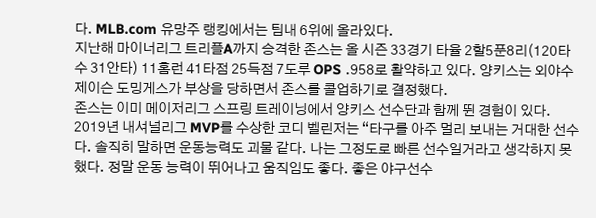다. MLB.com 유망주 랭킹에서는 팀내 6위에 올라있다.
지난해 마이너리그 트리플A까지 승격한 존스는 올 시즌 33경기 타율 2할5푼8리(120타수 31안타) 11홈런 41타점 25득점 7도루 OPS .958로 활약하고 있다. 양키스는 외야수 제이슨 도밍게스가 부상을 당하면서 존스를 콜업하기로 결정했다.
존스는 이미 메이저리그 스프링 트레이닝에서 양키스 선수단과 함께 뛴 경험이 있다. 2019년 내셔널리그 MVP를 수상한 코디 벨린저는 “타구를 아주 멀리 보내는 거대한 선수다. 솔직히 말하면 운동능력도 괴물 같다. 나는 그정도로 빠른 선수일거라고 생각하지 못했다. 정말 운동 능력이 뛰어나고 움직임도 좋다. 좋은 야구선수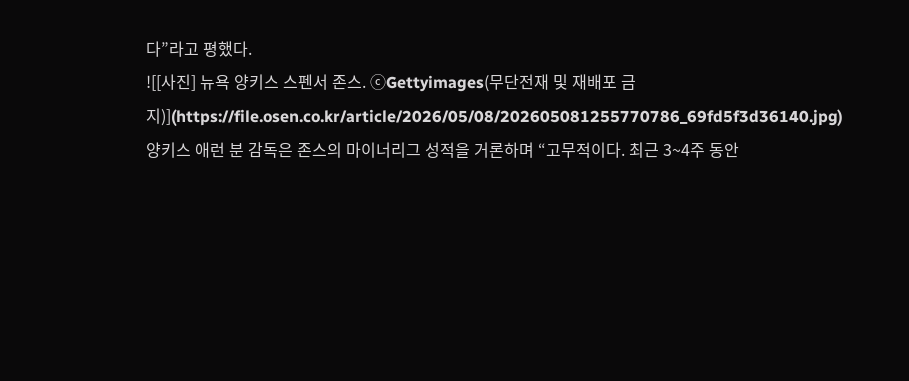다”라고 평했다.
![[사진] 뉴욕 양키스 스펜서 존스. ⓒGettyimages(무단전재 및 재배포 금지)](https://file.osen.co.kr/article/2026/05/08/202605081255770786_69fd5f3d36140.jpg)
양키스 애런 분 감독은 존스의 마이너리그 성적을 거론하며 “고무적이다. 최근 3~4주 동안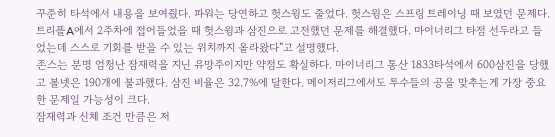꾸준히 타석에서 내용을 보여줬다. 파워는 당연하고 헛스윙도 줄었다. 헛스윙은 스프링 트레이닝 때 보였던 문제다. 트리플A에서 2주차에 접어들었을 때 헛스윙과 삼진으로 고전했던 문제를 해결했다. 마이너리그 타점 선두라고 들었는데 스스로 기회를 받을 수 있는 위치까지 올라왔다”고 설명했다.
존스는 분명 엄청난 잠재력을 지닌 유망주이지만 약점도 확실하다. 마이너리그 통산 1833타석에서 600삼진을 당했고 볼넷은 190개에 불과했다. 삼진 비율은 32.7%에 달한다. 메이저리그에서도 투수들의 공을 맞추는게 가장 중요한 문제일 가능성이 크다.
잠재력과 신체 조건 만큼은 저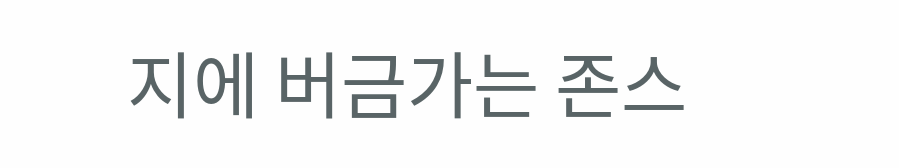지에 버금가는 존스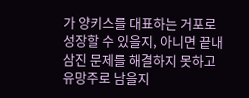가 양키스를 대표하는 거포로 성장할 수 있을지, 아니면 끝내 삼진 문제를 해결하지 못하고 유망주로 남을지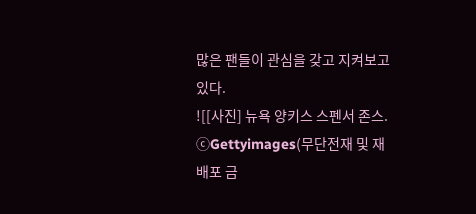많은 팬들이 관심을 갖고 지켜보고 있다.
![[사진] 뉴욕 양키스 스펜서 존스. ⓒGettyimages(무단전재 및 재배포 금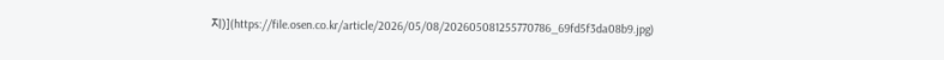지)](https://file.osen.co.kr/article/2026/05/08/202605081255770786_69fd5f3da08b9.jpg)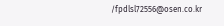/fpdlsl72556@osen.co.kr